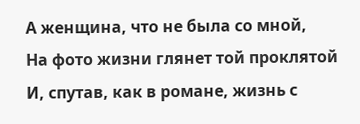А женщина, что не была со мной,
На фото жизни глянет той проклятой
И, спутав, как в романе, жизнь с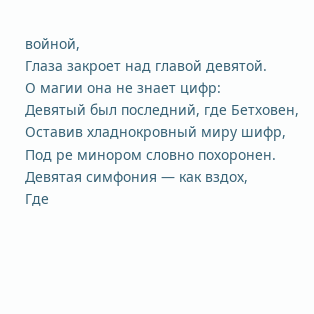войной,
Глаза закроет над главой девятой.
О магии она не знает цифр:
Девятый был последний, где Бетховен,
Оставив хладнокровный миру шифр,
Под ре минором словно похоронен.
Девятая симфония — как вздох,
Где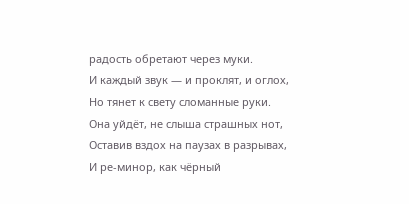радость обретают через муки.
И каждый звук — и проклят, и оглох,
Но тянет к свету сломанные руки.
Она уйдёт, не слыша страшных нот,
Оставив вздох на паузах в разрывах,
И ре-минор, как чёрный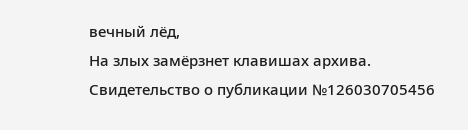вечный лёд,
На злых замёрзнет клавишах архива.
Свидетельство о публикации №126030705456